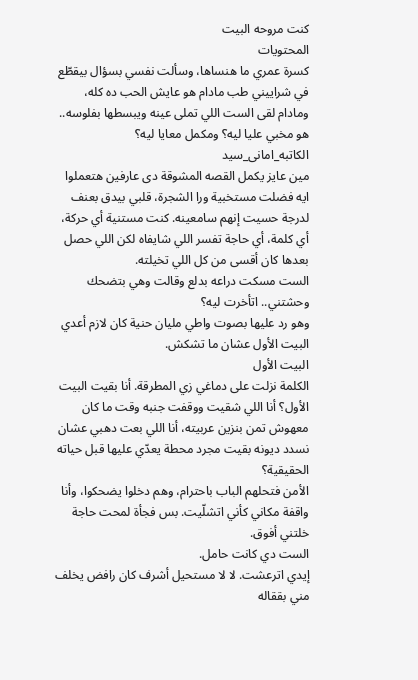كنت مروحه البيت
المحتويات
كسرة عمري ما هنساها، وسألت نفسي بسؤال بيقطّع في شراييني طب مادام هو عايش الحب ده كله، ومادام لقى الست اللي تملى عينه ويبسطها بفلوسه.. هو مخبي عليا ليه؟ ومكمل معايا ليه؟
الكاتبه_امانى_سيد
مين عايز يكمل القصه المشوقة دى عارفين هتعملوا ايه فضلت مستخبية ورا الشجرة، قلبي بيدق بعنف لدرجة حسيت إنهم سامعينه. كنت مستنية أي حركة، أي كلمة، أي حاجة تفسر اللي شايفاه لكن اللي حصل بعدها كان أقسى من كل اللي تخيلته.
الست مسكت دراعه بدلع وقالت وهي بتضحك وحشتني.. اتأخرت ليه؟
وهو رد عليها بصوت واطي مليان حنية كان لازم أعدي البيت الأول عشان ما تشكش.
البيت الأول
الكلمة نزلت على دماغي زي المطرقة. أنا بقيت البيت الأول؟ أنا اللي شقيت ووقفت جنبه وقت ما كان معهوش تمن بنزين عربيته، أنا اللي بعت دهبي عشان نسدد ديونه بقيت مجرد محطة يعدّي عليها قبل حياته الحقيقية؟
الأمن فتحلهم الباب باحترام، وهم دخلوا يضحكوا، وأنا واقفة مكاني كأني اتشلّيت. بس فجأة لمحت حاجة خلتني أفوق.
الست دي كانت حامل.
إيدي اترعشت. لا لا مستحيل أشرف كان رافض يخلف مني بققاله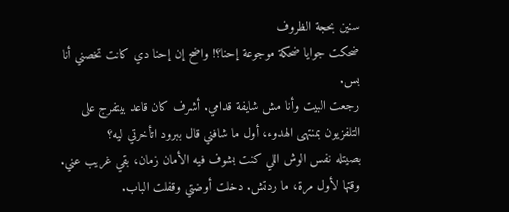سنين بحجة الظروف
ضحكت جوايا ضحكة موجوعة إحنا؟! واضح إن إحنا دي كانت تخصني أنا بس.
رجعت البيت وأنا مش شايفة قدامي. أشرف كان قاعد بيتفرج على التلفزيون بمنتهى الهدوء، أول ما شافني قال ببرود اتأخرتي ليه؟
بصيتله نفس الوش اللي كنت بشوف فيه الأمان زمان، بقي غريب عني. وقتها لأول مرة، ما ردتش. دخلت أوضتي وقفلت الباب.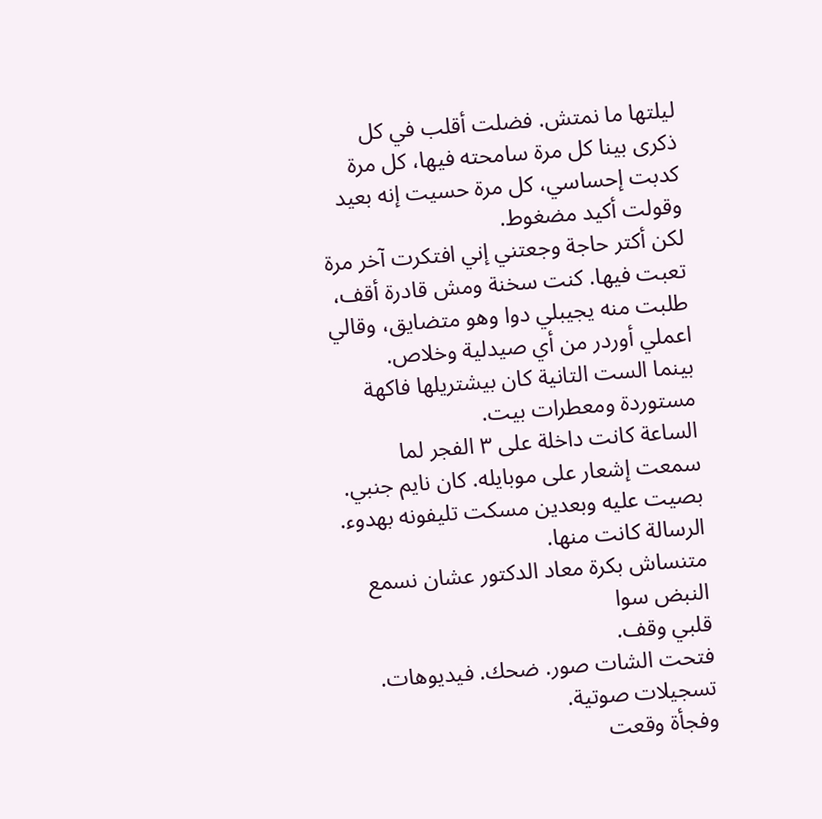ليلتها ما نمتش. فضلت أقلب في كل ذكرى بينا كل مرة سامحته فيها، كل مرة كدبت إحساسي، كل مرة حسيت إنه بعيد وقولت أكيد مضغوط.
لكن أكتر حاجة وجعتني إني افتكرت آخر مرة تعبت فيها. كنت سخنة ومش قادرة أقف، طلبت منه يجيبلي دوا وهو متضايق، وقالي اعملي أوردر من أي صيدلية وخلاص.
بينما الست التانية كان بيشتريلها فاكهة مستوردة ومعطرات بيت.
الساعة كانت داخلة على ٣ الفجر لما سمعت إشعار على موبايله. كان نايم جنبي.
بصيت عليه وبعدين مسكت تليفونه بهدوء.
الرسالة كانت منها.
متنساش بكرة معاد الدكتور عشان نسمع النبض سوا
قلبي وقف.
فتحت الشات صور. ضحك. فيديوهات. تسجيلات صوتية.
وفجأة وقعت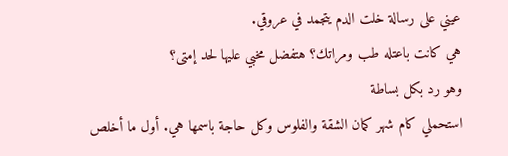عيني على رسالة خلت الدم يتجمد في عروقي.
هي كانت باعتله طب ومراتك؟ هتفضل مخبي عليها لحد إمتى؟
وهو رد بكل بساطة
استحملي كام شهر كمان الشقة والفلوس وكل حاجة باسمها هي. أول ما أخلص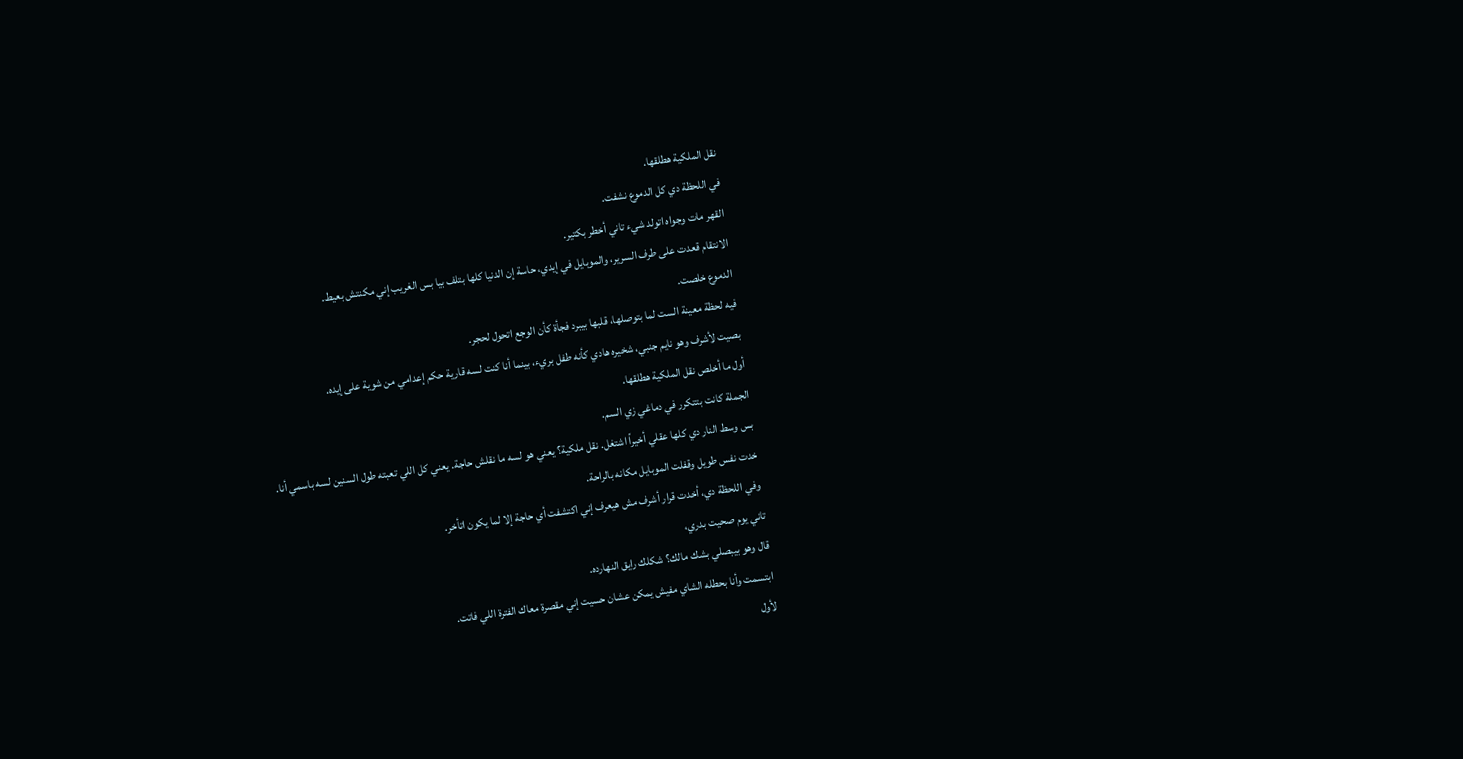نقل الملكية هطلقها.
في اللحظة دي كل الدموع نشفت.
القهر مات وجواه اتولد شيء تاني أخطر بكتير.
الانتقام قعدت على طرف السرير، والموبايل في إيدي، حاسة إن الدنيا كلها بتلف بيا بس الغريب إني مكنتش بعيط.
الدموع خلصت.
فيه لحظة معينة الست لما بتوصلها، قلبها بيبرد فجأة كأن الوجع اتحول لحجر.
بصيت لأشرف وهو نايم جنبي، شخيره هادي كأنه طفل بريء، بينما أنا كنت لسه قارية حكم إعدامي من شوية على إيده.
أول ما أخلص نقل الملكية هطلقها.
الجملة كانت بتتكرر في دماغي زي السم.
بس وسط النار دي كلها عقلي أخيراً اشتغل. نقل ملكية؟ يعني هو لسه ما نقلش حاجة. يعني كل اللي تعبته طول السنين لسه باسمي أنا.
خدت نفس طويل وقفلت الموبايل مكانه بالراحة.
وفي اللحظة دي، أخدت قرار أشرف مش هيعرف إني اكتشفت أي حاجة إلا لما يكون اتأخر.
تاني يوم صحيت بدري،
قال وهو بيبصلي بشك مالك؟ شكلك رايق النهارده.
ابتسمت وأنا بحطله الشاي مفيش يمكن عشان حسيت إني مقصرة معاك الفترة اللي فاتت.
لأول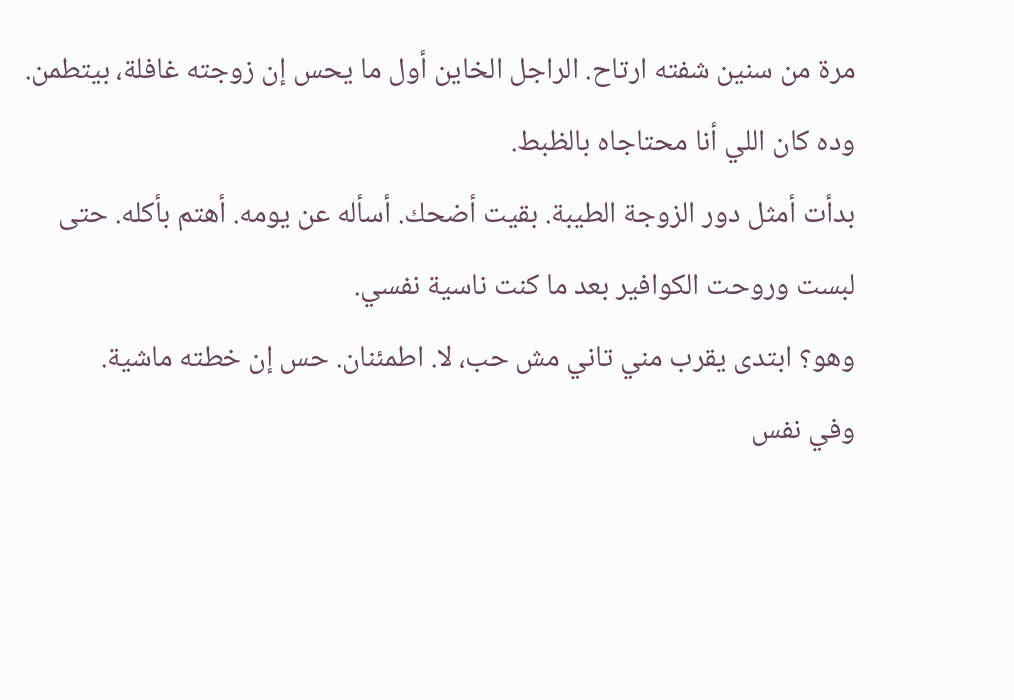مرة من سنين شفته ارتاح. الراجل الخاين أول ما يحس إن زوجته غافلة، بيتطمن.
وده كان اللي أنا محتاجاه بالظبط.
بدأت أمثل دور الزوجة الطيبة. بقيت أضحك. أسأله عن يومه. أهتم بأكله. حتى لبست وروحت الكوافير بعد ما كنت ناسية نفسي.
وهو؟ ابتدى يقرب مني تاني مش حب، لا. اطمئنان. حس إن خطته ماشية.
وفي نفس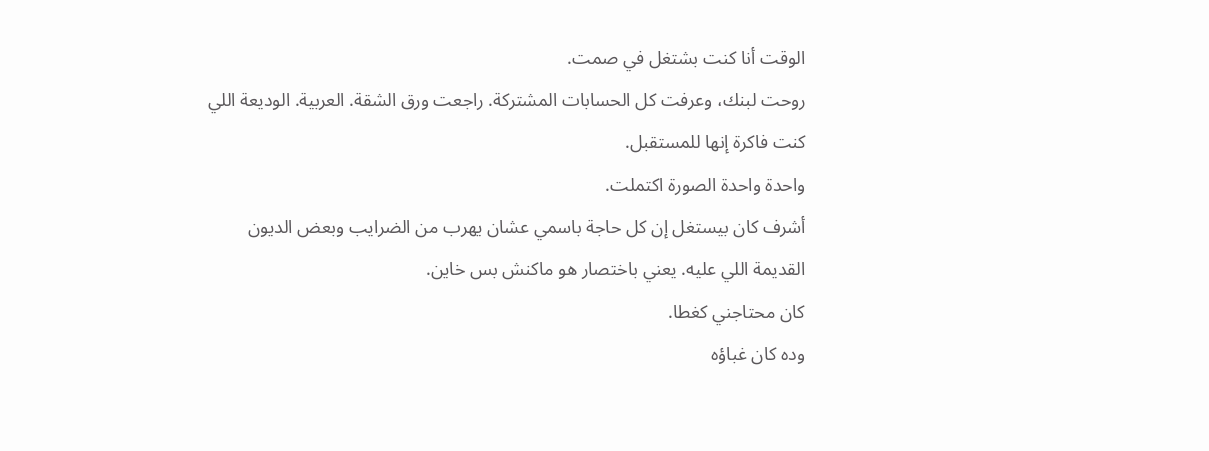الوقت أنا كنت بشتغل في صمت.
روحت لبنك، وعرفت كل الحسابات المشتركة. راجعت ورق الشقة. العربية. الوديعة اللي كنت فاكرة إنها للمستقبل.
واحدة واحدة الصورة اكتملت.
أشرف كان بيستغل إن كل حاجة باسمي عشان يهرب من الضرايب وبعض الديون القديمة اللي عليه. يعني باختصار هو ماكنش بس خاين.
كان محتاجني كغطا.
وده كان غباؤه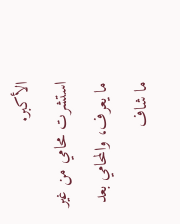الأكبر.
استشرت محامي من غير ما يعرف، والمحامي بعد ما شاف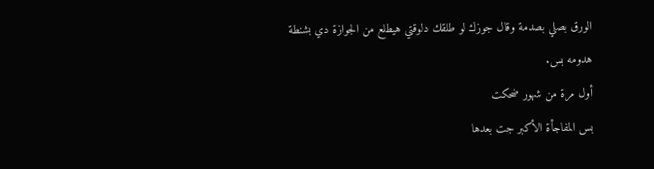الورق بصلي بصدمة وقال جوزك لو طلقك دلوقتي هيطلع من الجوازة دي بشنطة هدومه بس.
أول مرة من شهور ضحكت
بس المفاجأة الأكبر جت بعدها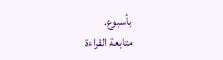بأسبوع.
متابعة القراءة